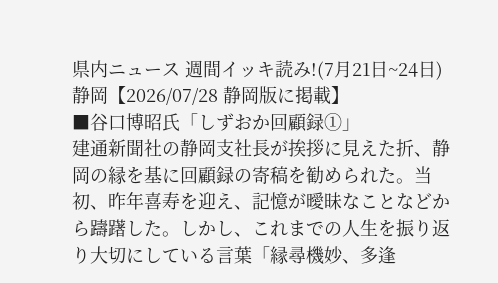県内ニュース 週間イッキ読み!(7月21日~24日)
静岡【2026/07/28 静岡版に掲載】
■谷口博昭氏「しずおか回顧録①」
建通新聞社の静岡支社長が挨拶に見えた折、静岡の縁を基に回顧録の寄稿を勧められた。当初、昨年喜寿を迎え、記憶が曖昧なことなどから躊躇した。しかし、これまでの人生を振り返り大切にしている言葉「縁尋機妙、多逢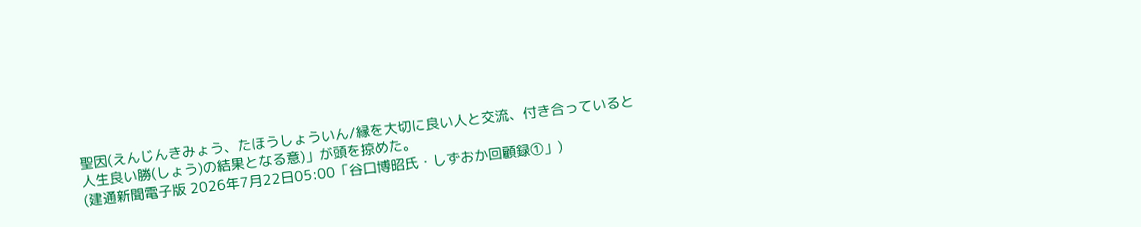聖因(えんじんきみょう、たほうしょういん/縁を大切に良い人と交流、付き合っていると人生良い勝(しょう)の結果となる意)」が頭を掠めた。
(建通新聞電子版 2026年7月22日05:00「谷口博昭氏・しずおか回顧録①」)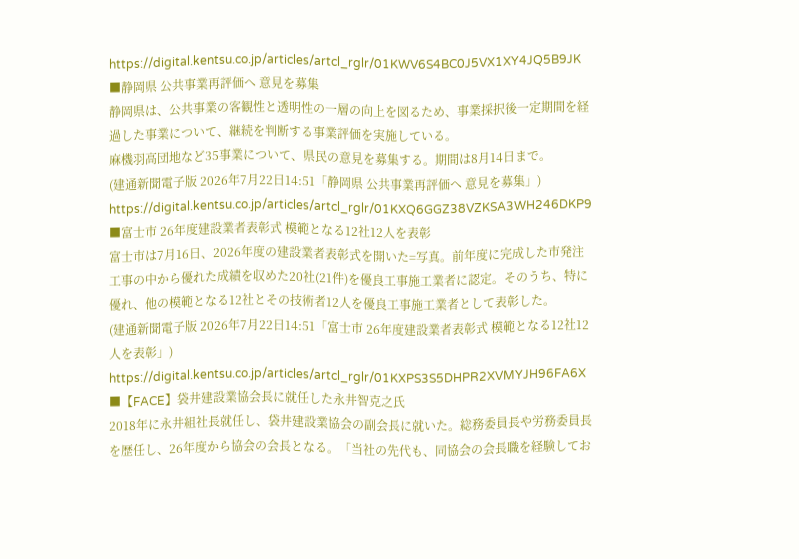https://digital.kentsu.co.jp/articles/artcl_rglr/01KWV6S4BC0J5VX1XY4JQ5B9JK
■静岡県 公共事業再評価へ 意見を募集
静岡県は、公共事業の客観性と透明性の一層の向上を図るため、事業採択後一定期間を経過した事業について、継続を判断する事業評価を実施している。
麻機羽高団地など35事業について、県民の意見を募集する。期間は8月14日まで。
(建通新聞電子版 2026年7月22日14:51「静岡県 公共事業再評価へ 意見を募集」)
https://digital.kentsu.co.jp/articles/artcl_rglr/01KXQ6GGZ38VZKSA3WH246DKP9
■富士市 26年度建設業者表彰式 模範となる12社12人を表彰
富士市は7月16日、2026年度の建設業者表彰式を開いた=写真。前年度に完成した市発注工事の中から優れた成績を収めた20社(21件)を優良工事施工業者に認定。そのうち、特に優れ、他の模範となる12社とその技術者12人を優良工事施工業者として表彰した。
(建通新聞電子版 2026年7月22日14:51「富士市 26年度建設業者表彰式 模範となる12社12人を表彰」)
https://digital.kentsu.co.jp/articles/artcl_rglr/01KXPS3S5DHPR2XVMYJH96FA6X
■【FACE】袋井建設業協会長に就任した永井智克之氏
2018年に永井組社長就任し、袋井建設業協会の副会長に就いた。総務委員長や労務委員長を歴任し、26年度から協会の会長となる。「当社の先代も、同協会の会長職を経験してお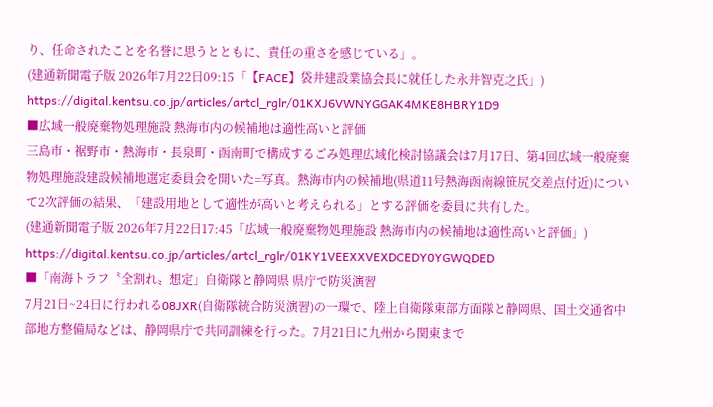り、任命されたことを名誉に思うとともに、責任の重さを感じている」。
(建通新聞電子版 2026年7月22日09:15「【FACE】袋井建設業協会長に就任した永井智克之氏」)
https://digital.kentsu.co.jp/articles/artcl_rglr/01KXJ6VWNYGGAK4MKE8HBRY1D9
■広域一般廃棄物処理施設 熱海市内の候補地は適性高いと評価
三島市・裾野市・熱海市・長泉町・函南町で構成するごみ処理広域化検討協議会は7月17日、第4回広域一般廃棄物処理施設建設候補地選定委員会を開いた=写真。熱海市内の候補地(県道11号熱海函南線笹尻交差点付近)について2次評価の結果、「建設用地として適性が高いと考えられる」とする評価を委員に共有した。
(建通新聞電子版 2026年7月22日17:45「広域一般廃棄物処理施設 熱海市内の候補地は適性高いと評価」)
https://digital.kentsu.co.jp/articles/artcl_rglr/01KY1VEEXXVEXDCEDY0YGWQDED
■「南海トラフ〝全割れ〟想定」自衛隊と静岡県 県庁で防災演習
7月21日~24日に行われる08JXR(自衛隊統合防災演習)の一環で、陸上自衛隊東部方面隊と静岡県、国土交通省中部地方整備局などは、静岡県庁で共同訓練を行った。7月21日に九州から関東まで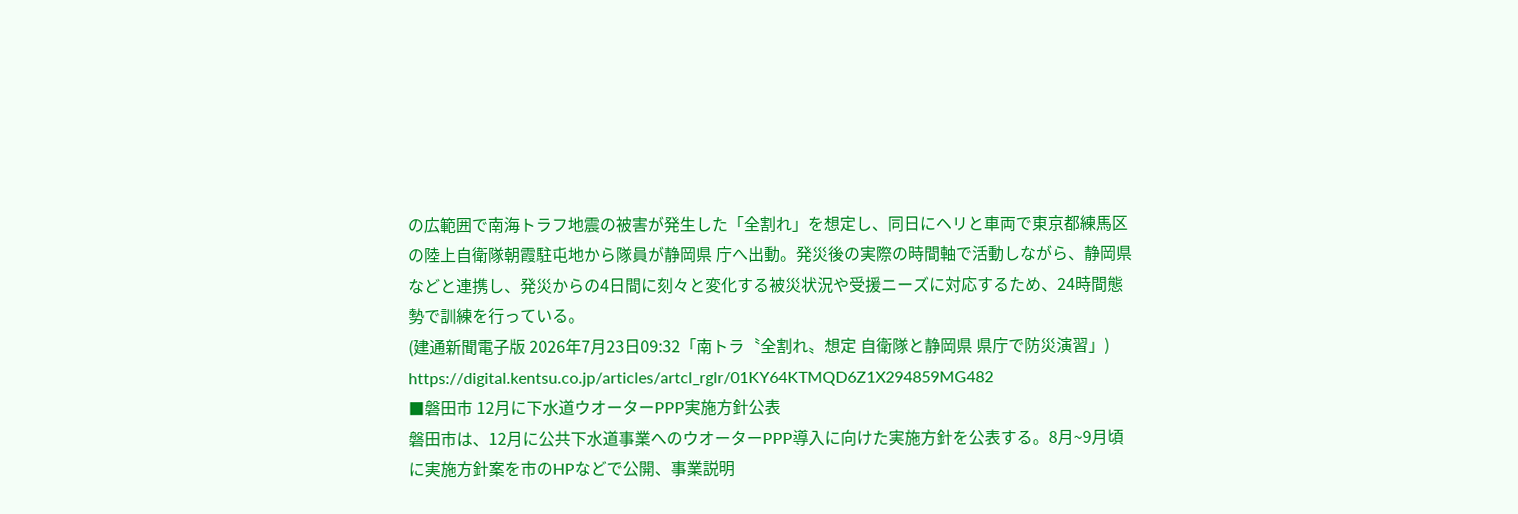の広範囲で南海トラフ地震の被害が発生した「全割れ」を想定し、同日にヘリと車両で東京都練馬区の陸上自衛隊朝霞駐屯地から隊員が静岡県 庁へ出動。発災後の実際の時間軸で活動しながら、静岡県などと連携し、発災からの4日間に刻々と変化する被災状況や受援ニーズに対応するため、24時間態勢で訓練を行っている。
(建通新聞電子版 2026年7月23日09:32「南トラ〝全割れ〟想定 自衛隊と静岡県 県庁で防災演習」)
https://digital.kentsu.co.jp/articles/artcl_rglr/01KY64KTMQD6Z1X294859MG482
■磐田市 12月に下水道ウオーターPPP実施方針公表
磐田市は、12月に公共下水道事業へのウオーターPPP導入に向けた実施方針を公表する。8月~9月頃に実施方針案を市のHPなどで公開、事業説明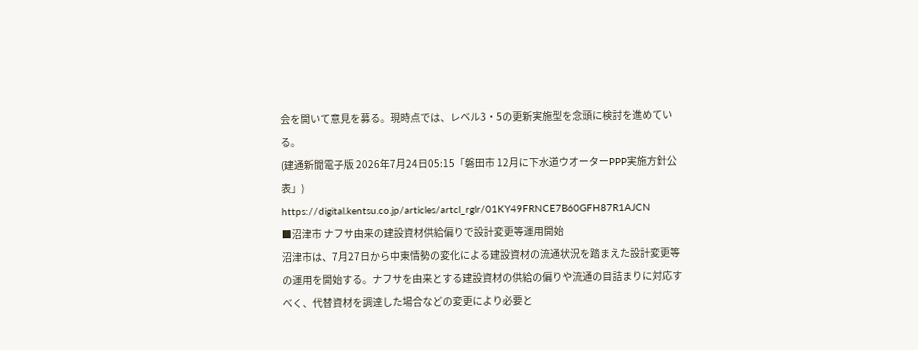会を開いて意見を募る。現時点では、レベル3・5の更新実施型を念頭に検討を進めている。
(建通新聞電子版 2026年7月24日05:15「磐田市 12月に下水道ウオーターPPP実施方針公表」)
https://digital.kentsu.co.jp/articles/artcl_rglr/01KY49FRNCE7B60GFH87R1AJCN
■沼津市 ナフサ由来の建設資材供給偏りで設計変更等運用開始
沼津市は、7月27日から中東情勢の変化による建設資材の流通状況を踏まえた設計変更等の運用を開始する。ナフサを由来とする建設資材の供給の偏りや流通の目詰まりに対応すべく、代替資材を調達した場合などの変更により必要と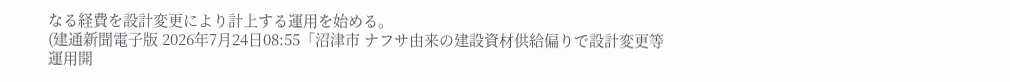なる経費を設計変更により計上する運用を始める。
(建通新聞電子版 2026年7月24日08:55「沼津市 ナフサ由来の建設資材供給偏りで設計変更等運用開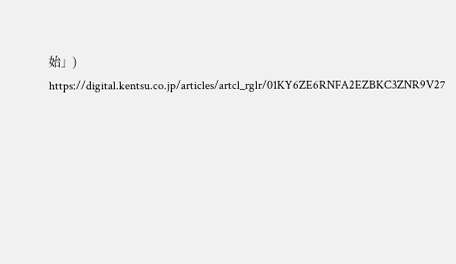始」)
https://digital.kentsu.co.jp/articles/artcl_rglr/01KY6ZE6RNFA2EZBKC3ZNR9V27